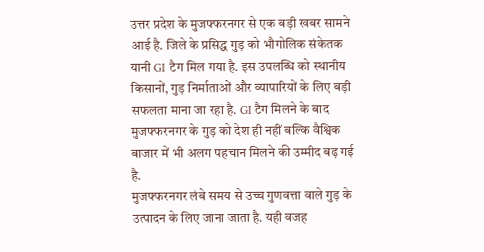उत्तर प्रदेश के मुजफ्फरनगर से एक बड़ी खबर सामने आई है. जिले के प्रसिद्ध गुड़ को भौगोलिक संकेतक यानी GI टैग मिल गया है. इस उपलब्धि को स्थानीय किसानों, गुड़ निर्माताओं और व्यापारियों के लिए बड़ी सफलता माना जा रहा है. GI टैग मिलने के बाद मुजफ्फरनगर के गुड़ को देश ही नहीं बल्कि वैश्विक बाजार में भी अलग पहचान मिलने की उम्मीद बढ़ गई है.
मुजफ्फरनगर लंबे समय से उच्च गुणवत्ता वाले गुड़ के उत्पादन के लिए जाना जाता है. यही वजह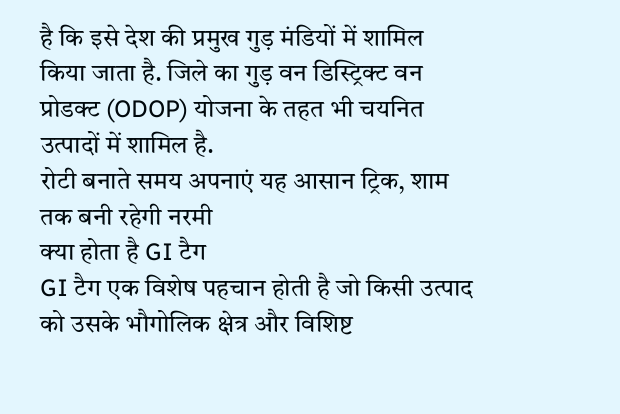है कि इसे देश की प्रमुख गुड़ मंडियों में शामिल किया जाता है. जिले का गुड़ वन डिस्ट्रिक्ट वन प्रोडक्ट (ODOP) योजना के तहत भी चयनित उत्पादों में शामिल है.
रोटी बनाते समय अपनाएं यह आसान ट्रिक, शाम तक बनी रहेगी नरमी
क्या होता है GI टैग
GI टैग एक विशेष पहचान होती है जो किसी उत्पाद को उसके भौगोलिक क्षेत्र और विशिष्ट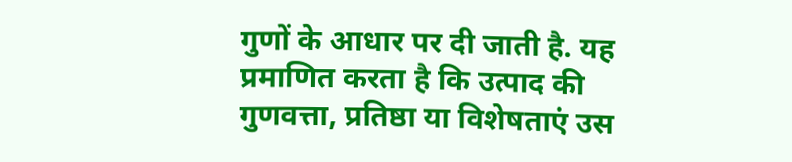गुणों के आधार पर दी जाती है. यह प्रमाणित करता है कि उत्पाद की गुणवत्ता, प्रतिष्ठा या विशेषताएं उस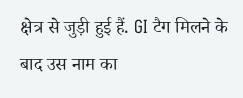क्षेत्र से जुड़ी हुई हैं. GI टैग मिलने के बाद उस नाम का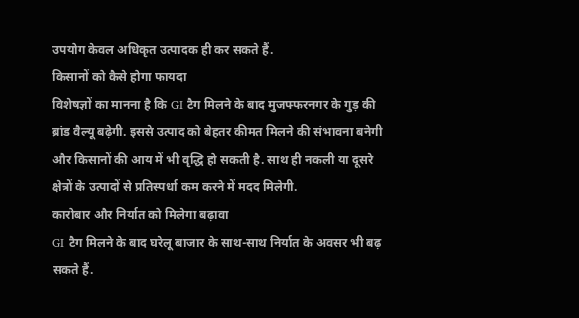उपयोग केवल अधिकृत उत्पादक ही कर सकते हैं.
किसानों को कैसे होगा फायदा
विशेषज्ञों का मानना है कि GI टैग मिलने के बाद मुजफ्फरनगर के गुड़ की ब्रांड वैल्यू बढ़ेगी. इससे उत्पाद को बेहतर कीमत मिलने की संभावना बनेगी और किसानों की आय में भी वृद्धि हो सकती है. साथ ही नकली या दूसरे क्षेत्रों के उत्पादों से प्रतिस्पर्धा कम करने में मदद मिलेगी.
कारोबार और निर्यात को मिलेगा बढ़ावा
GI टैग मिलने के बाद घरेलू बाजार के साथ-साथ निर्यात के अवसर भी बढ़ सकते हैं.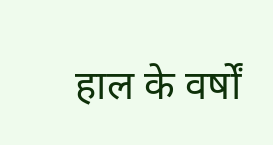हाल के वर्षों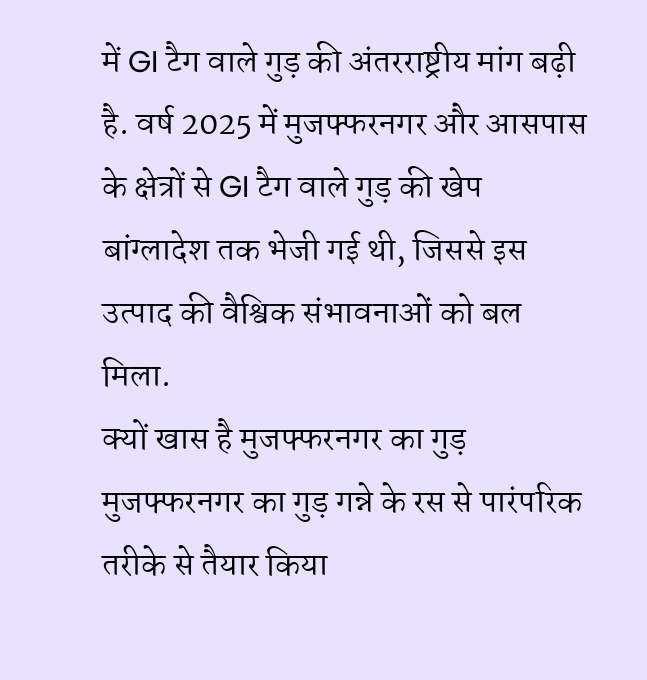में GI टैग वाले गुड़ की अंतरराष्ट्रीय मांग बढ़ी है. वर्ष 2025 में मुजफ्फरनगर और आसपास के क्षेत्रों से GI टैग वाले गुड़ की खेप बांग्लादेश तक भेजी गई थी, जिससे इस उत्पाद की वैश्विक संभावनाओं को बल मिला.
क्यों खास है मुजफ्फरनगर का गुड़
मुजफ्फरनगर का गुड़ गन्ने के रस से पारंपरिक तरीके से तैयार किया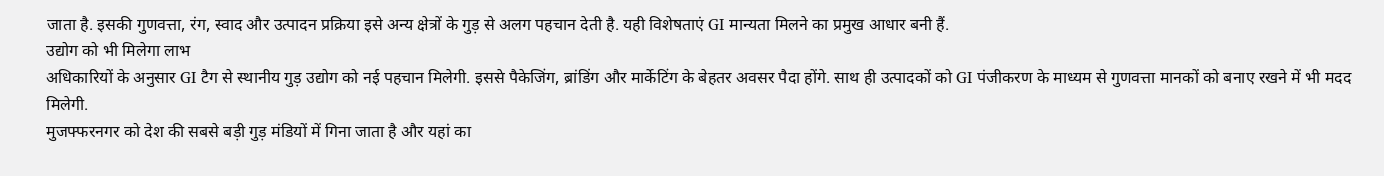जाता है. इसकी गुणवत्ता, रंग, स्वाद और उत्पादन प्रक्रिया इसे अन्य क्षेत्रों के गुड़ से अलग पहचान देती है. यही विशेषताएं GI मान्यता मिलने का प्रमुख आधार बनी हैं.
उद्योग को भी मिलेगा लाभ
अधिकारियों के अनुसार GI टैग से स्थानीय गुड़ उद्योग को नई पहचान मिलेगी. इससे पैकेजिंग, ब्रांडिंग और मार्केटिंग के बेहतर अवसर पैदा होंगे. साथ ही उत्पादकों को GI पंजीकरण के माध्यम से गुणवत्ता मानकों को बनाए रखने में भी मदद मिलेगी.
मुजफ्फरनगर को देश की सबसे बड़ी गुड़ मंडियों में गिना जाता है और यहां का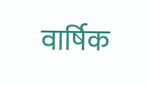वार्षिक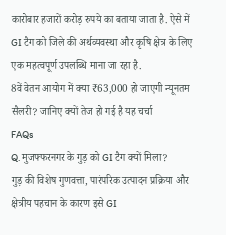कारोबार हजारों करोड़ रुपये का बताया जाता है. ऐसे में GI टैग को जिले की अर्थव्यवस्था और कृषि क्षेत्र के लिए एक महत्वपूर्ण उपलब्धि माना जा रहा है.
8वें वेतन आयोग में क्या ₹63,000 हो जाएगी न्यूनतम सैलरी? जानिए क्यों तेज हो गई है यह चर्चा
FAQs
Q. मुजफ्फरनगर के गुड़ को GI टैग क्यों मिला?
गुड़ की विशेष गुणवत्ता, पारंपरिक उत्पादन प्रक्रिया और क्षेत्रीय पहचान के कारण इसे GI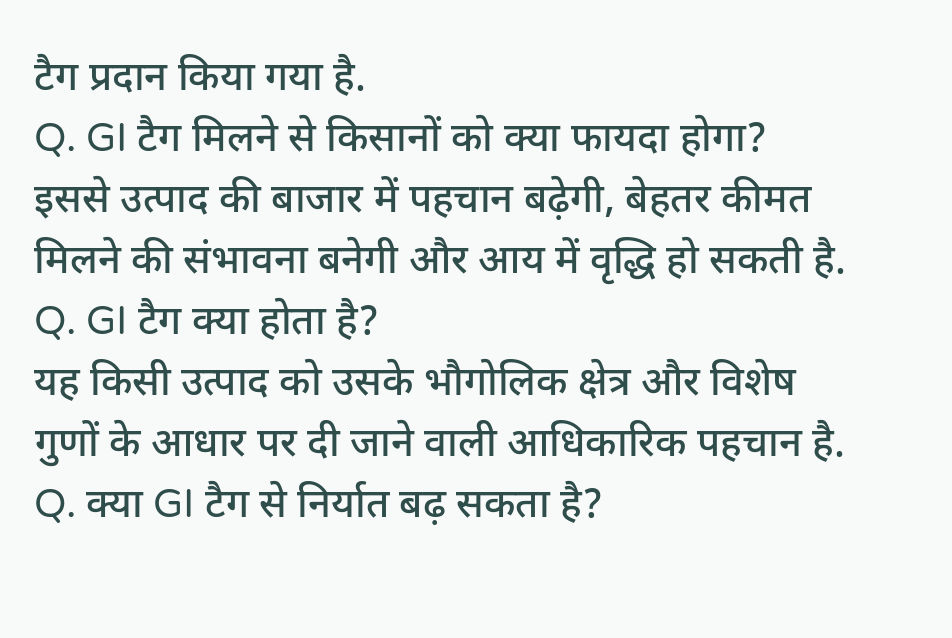टैग प्रदान किया गया है.
Q. GI टैग मिलने से किसानों को क्या फायदा होगा?
इससे उत्पाद की बाजार में पहचान बढ़ेगी, बेहतर कीमत मिलने की संभावना बनेगी और आय में वृद्धि हो सकती है.
Q. GI टैग क्या होता है?
यह किसी उत्पाद को उसके भौगोलिक क्षेत्र और विशेष गुणों के आधार पर दी जाने वाली आधिकारिक पहचान है.
Q. क्या GI टैग से निर्यात बढ़ सकता है?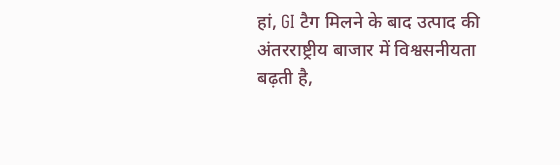हां, GI टैग मिलने के बाद उत्पाद की अंतरराष्ट्रीय बाजार में विश्वसनीयता बढ़ती है,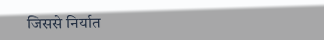जिससे निर्यात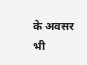के अवसर भी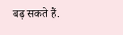बढ़ सकते हैं.